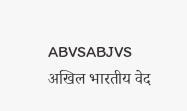ABVSABJVS
अखिल भारतीय वेद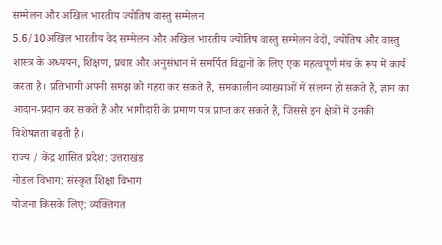सम्मेलन और अखिल भारतीय ज्योतिष वास्तु सम्मेलन
5.6/10अखिल भारतीय वेद सम्मेलन और अखिल भारतीय ज्योतिष वास्तु सम्मेलन वेदों, ज्योतिष और वास्तु शास्त्र के अध्ययन, शिक्षण, प्रचार और अनुसंधान में समर्पित विद्वानों के लिए एक महत्वपूर्ण मंच के रूप में कार्य करता है। प्रतिभागी अपनी समझ को गहरा कर सकते हैं, समकालीन व्याख्याओं में संलग्न हो सकते हैं, ज्ञान का आदान-प्रदान कर सकते हैं और भागीदारी के प्रमाण पत्र प्राप्त कर सकते हैं, जिससे इन क्षेत्रों में उनकी विशेषज्ञता बढ़ती है।
राज्य / केंद्र शासित प्रदेश: उत्तराखंड
नोडल विभाग: संस्कृत शिक्षा विभाग
योजना किसके लिए: व्यक्तिगत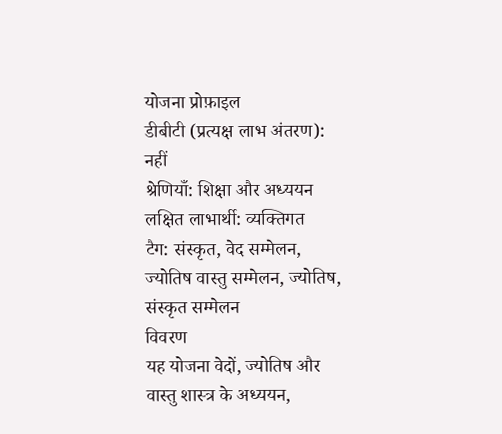योजना प्रोफ़ाइल
डीबीटी (प्रत्यक्ष लाभ अंतरण): नहीं
श्रेणियाँ: शिक्षा और अध्ययन
लक्षित लाभार्थी: व्यक्तिगत
टैग: संस्कृत, वेद सम्मेलन, ज्योतिष वास्तु सम्मेलन, ज्योतिष, संस्कृत सम्मेलन
विवरण
यह योजना वेदों, ज्योतिष और वास्तु शास्त्र के अध्ययन,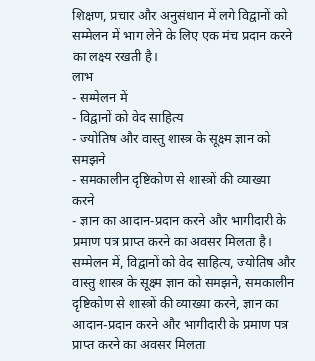शिक्षण, प्रचार और अनुसंधान में लगे विद्वानों को सम्मेलन में भाग लेने के लिए एक मंच प्रदान करने का लक्ष्य रखती है।
लाभ
- सम्मेलन में
- विद्वानों को वेद साहित्य
- ज्योतिष और वास्तु शास्त्र के सूक्ष्म ज्ञान को समझने
- समकालीन दृष्टिकोण से शास्त्रों की व्याख्या करने
- ज्ञान का आदान-प्रदान करने और भागीदारी के प्रमाण पत्र प्राप्त करने का अवसर मिलता है।
सम्मेलन में, विद्वानों को वेद साहित्य, ज्योतिष और वास्तु शास्त्र के सूक्ष्म ज्ञान को समझने, समकालीन दृष्टिकोण से शास्त्रों की व्याख्या करने, ज्ञान का आदान-प्रदान करने और भागीदारी के प्रमाण पत्र प्राप्त करने का अवसर मिलता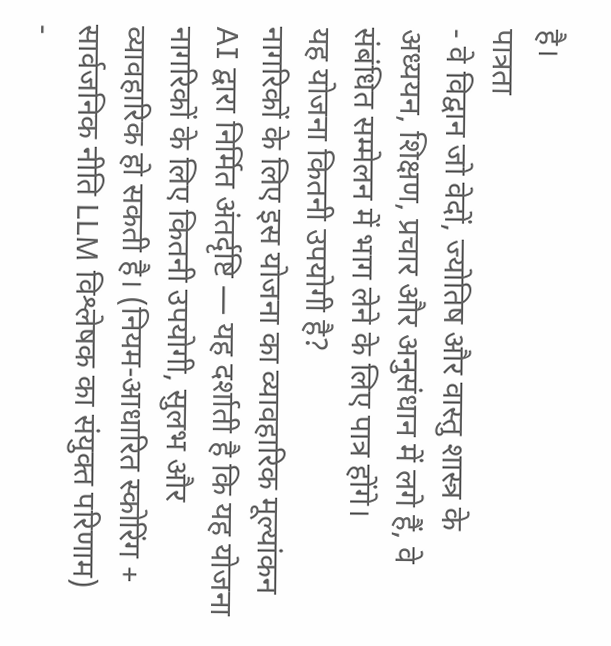है।
पात्रता
- वे विद्वान जो वेदों, ज्योतिष और वास्तु शास्त्र के अध्ययन, शिक्षण, प्रचार और अनुसंधान में लगे हैं, वे संबंधित सम्मेलन में भाग लेने के लिए पात्र होंगे।
यह योजना कितनी उपयोगी है?
नागरिकों के लिए इस योजना का व्यावहारिक मूल्यांकन
AI द्वारा निर्मित अंतर्दृष्टि — यह दर्शाती है कि यह योजना नागरिकों के लिए कितनी उपयोगी, सुलभ और व्यावहारिक हो सकती है। (नियम-आधारित स्कोरिंग + सार्वजनिक नीति LLM विश्लेषक का संयुक्त परिणाम)
-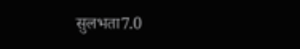सुलभता7.0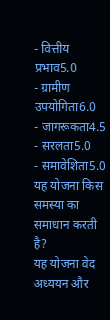- वित्तीय प्रभाव5.0
- ग्रामीण उपयोगिता6.0
- जागरूकता4.5
- सरलता5.0
- समावेशिता5.0
यह योजना किस समस्या का समाधान करती है?
यह योजना वेद अध्ययन और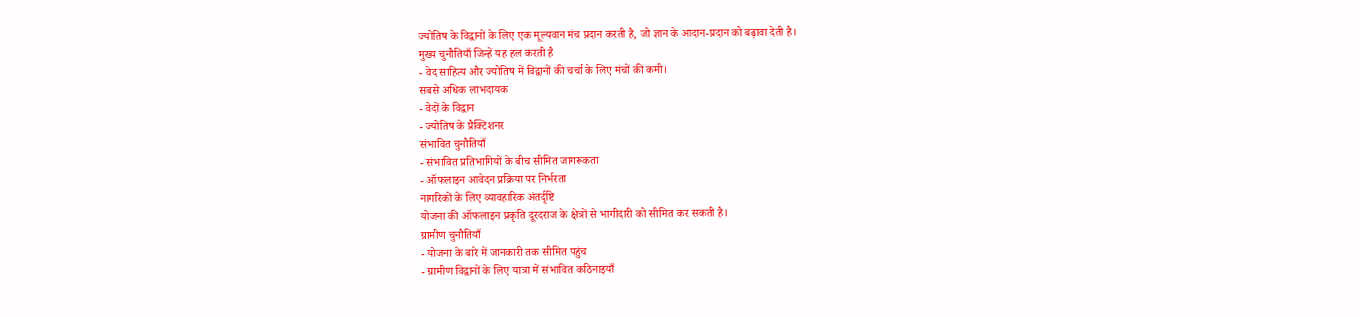ज्योतिष के विद्वानों के लिए एक मूल्यवान मंच प्रदान करती है, जो ज्ञान के आदान-प्रदान को बढ़ावा देती है।
मुख्य चुनौतियाँ जिन्हें यह हल करती है
- वेद साहित्य और ज्योतिष में विद्वानों की चर्चा के लिए मंचों की कमी।
सबसे अधिक लाभदायक
- वेदों के विद्वान
- ज्योतिष के प्रैक्टिशनर
संभावित चुनौतियाँ
- संभावित प्रतिभागियों के बीच सीमित जागरूकता
- ऑफलाइन आवेदन प्रक्रिया पर निर्भरता
नागरिकों के लिए व्यावहारिक अंतर्दृष्टि
योजना की ऑफलाइन प्रकृति दूरदराज के क्षेत्रों से भागीदारी को सीमित कर सकती है।
ग्रामीण चुनौतियाँ
- योजना के बारे में जानकारी तक सीमित पहुंच
- ग्रामीण विद्वानों के लिए यात्रा में संभावित कठिनाइयाँ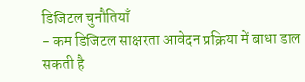डिजिटल चुनौतियाँ
- कम डिजिटल साक्षरता आवेदन प्रक्रिया में बाधा डाल सकती है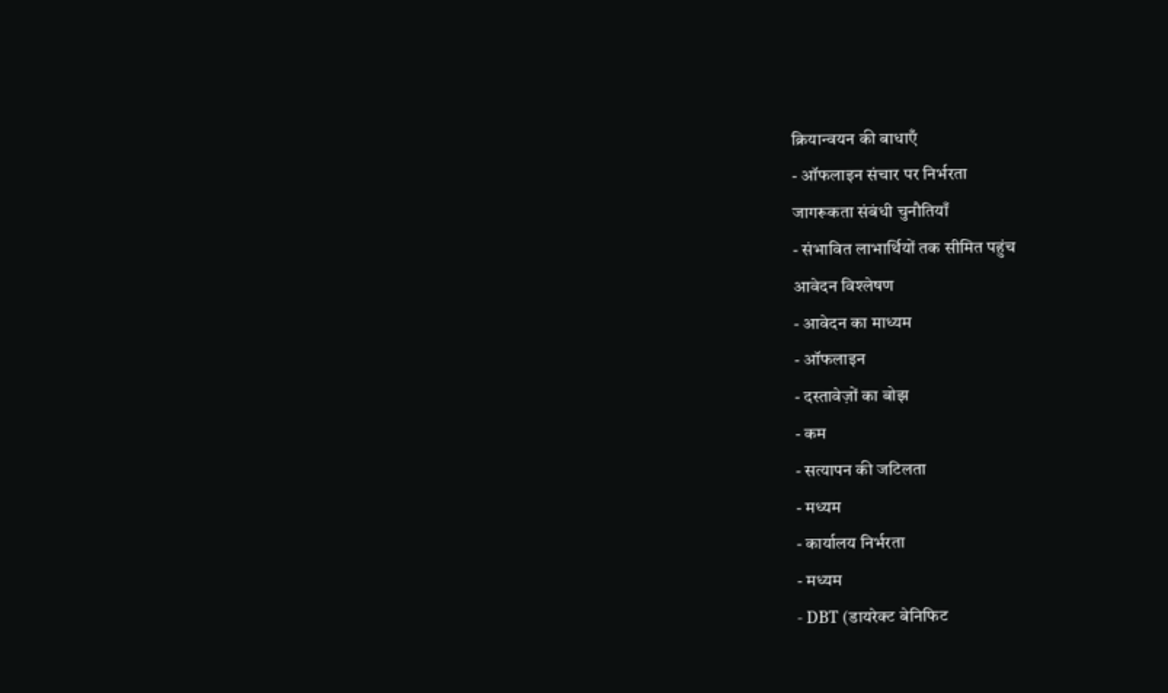क्रियान्वयन की बाधाएँ
- ऑफलाइन संचार पर निर्भरता
जागरूकता संबंधी चुनौतियाँ
- संभावित लाभार्थियों तक सीमित पहुंच
आवेदन विश्लेषण
- आवेदन का माध्यम
- ऑफलाइन
- दस्तावेज़ों का बोझ
- कम
- सत्यापन की जटिलता
- मध्यम
- कार्यालय निर्भरता
- मध्यम
- DBT (डायरेक्ट बेनिफिट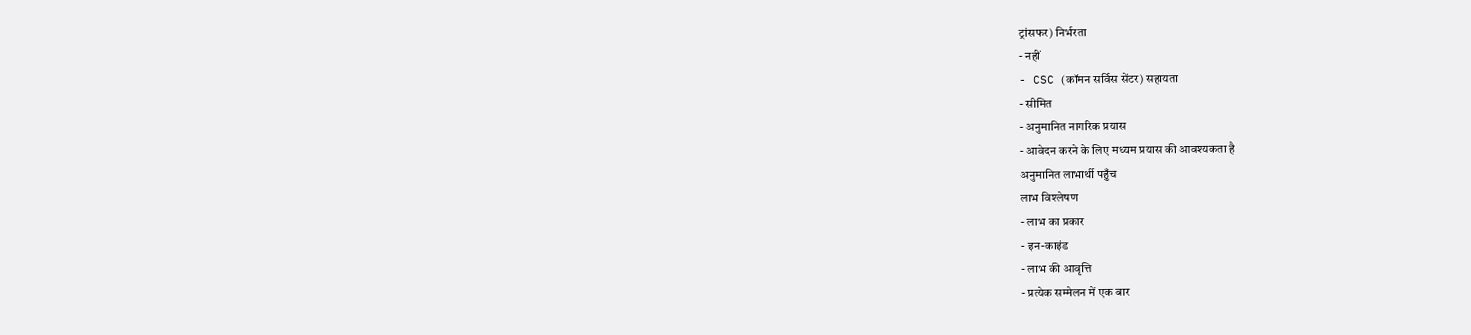ट्रांसफर) निर्भरता
- नहीं
- CSC (कॉमन सर्विस सेंटर) सहायता
- सीमित
- अनुमानित नागरिक प्रयास
- आवेदन करने के लिए मध्यम प्रयास की आवश्यकता है
अनुमानित लाभार्थी पहुँच
लाभ विश्लेषण
- लाभ का प्रकार
- इन-काइंड
- लाभ की आवृत्ति
- प्रत्येक सम्मेलन में एक बार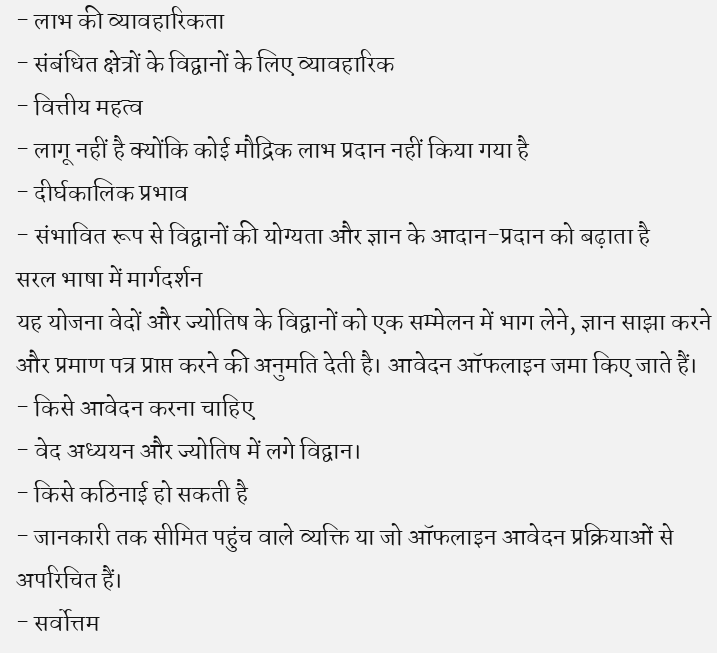- लाभ की व्यावहारिकता
- संबंधित क्षेत्रों के विद्वानों के लिए व्यावहारिक
- वित्तीय महत्व
- लागू नहीं है क्योंकि कोई मौद्रिक लाभ प्रदान नहीं किया गया है
- दीर्घकालिक प्रभाव
- संभावित रूप से विद्वानों की योग्यता और ज्ञान के आदान-प्रदान को बढ़ाता है
सरल भाषा में मार्गदर्शन
यह योजना वेदों और ज्योतिष के विद्वानों को एक सम्मेलन में भाग लेने, ज्ञान साझा करने और प्रमाण पत्र प्राप्त करने की अनुमति देती है। आवेदन ऑफलाइन जमा किए जाते हैं।
- किसे आवेदन करना चाहिए
- वेद अध्ययन और ज्योतिष में लगे विद्वान।
- किसे कठिनाई हो सकती है
- जानकारी तक सीमित पहुंच वाले व्यक्ति या जो ऑफलाइन आवेदन प्रक्रियाओं से अपरिचित हैं।
- सर्वोत्तम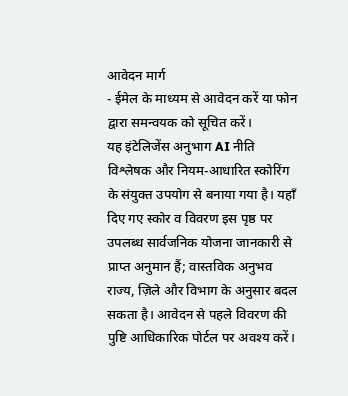आवेदन मार्ग
- ईमेल के माध्यम से आवेदन करें या फोन द्वारा समन्वयक को सूचित करें।
यह इंटेलिजेंस अनुभाग AI नीति विश्लेषक और नियम-आधारित स्कोरिंग के संयुक्त उपयोग से बनाया गया है। यहाँ दिए गए स्कोर व विवरण इस पृष्ठ पर उपलब्ध सार्वजनिक योजना जानकारी से प्राप्त अनुमान हैं; वास्तविक अनुभव राज्य, ज़िले और विभाग के अनुसार बदल सकता है। आवेदन से पहले विवरण की पुष्टि आधिकारिक पोर्टल पर अवश्य करें।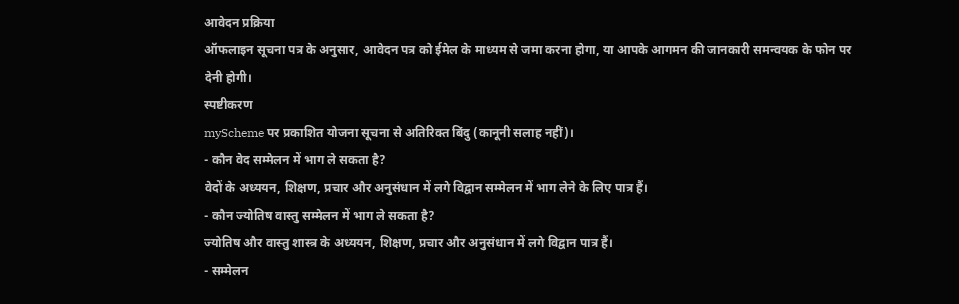आवेदन प्रक्रिया
ऑफलाइन सूचना पत्र के अनुसार, आवेदन पत्र को ईमेल के माध्यम से जमा करना होगा, या आपके आगमन की जानकारी समन्वयक के फोन पर देनी होगी।
स्पष्टीकरण
myScheme पर प्रकाशित योजना सूचना से अतिरिक्त बिंदु (कानूनी सलाह नहीं)।
- कौन वेद सम्मेलन में भाग ले सकता है?
वेदों के अध्ययन, शिक्षण, प्रचार और अनुसंधान में लगे विद्वान सम्मेलन में भाग लेने के लिए पात्र हैं।
- कौन ज्योतिष वास्तु सम्मेलन में भाग ले सकता है?
ज्योतिष और वास्तु शास्त्र के अध्ययन, शिक्षण, प्रचार और अनुसंधान में लगे विद्वान पात्र हैं।
- सम्मेलन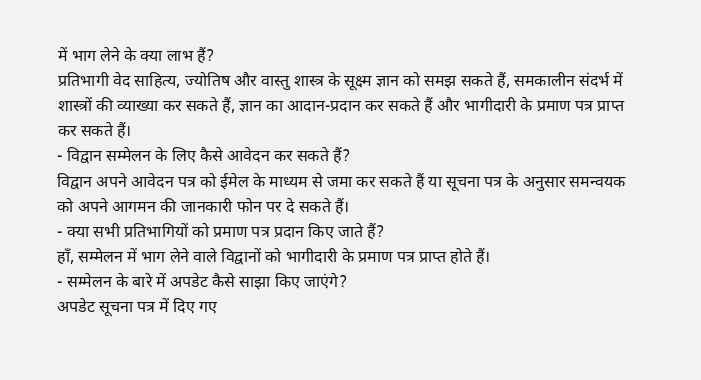में भाग लेने के क्या लाभ हैं?
प्रतिभागी वेद साहित्य, ज्योतिष और वास्तु शास्त्र के सूक्ष्म ज्ञान को समझ सकते हैं, समकालीन संदर्भ में शास्त्रों की व्याख्या कर सकते हैं, ज्ञान का आदान-प्रदान कर सकते हैं और भागीदारी के प्रमाण पत्र प्राप्त कर सकते हैं।
- विद्वान सम्मेलन के लिए कैसे आवेदन कर सकते हैं?
विद्वान अपने आवेदन पत्र को ईमेल के माध्यम से जमा कर सकते हैं या सूचना पत्र के अनुसार समन्वयक को अपने आगमन की जानकारी फोन पर दे सकते हैं।
- क्या सभी प्रतिभागियों को प्रमाण पत्र प्रदान किए जाते हैं?
हाँ, सम्मेलन में भाग लेने वाले विद्वानों को भागीदारी के प्रमाण पत्र प्राप्त होते हैं।
- सम्मेलन के बारे में अपडेट कैसे साझा किए जाएंगे?
अपडेट सूचना पत्र में दिए गए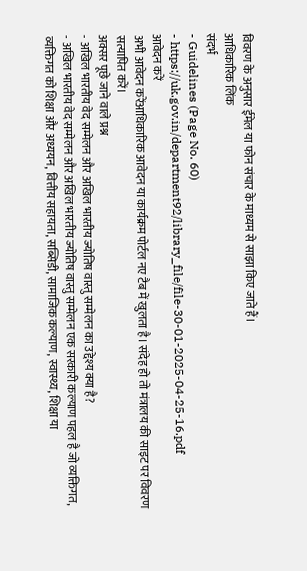विवरण के अनुसार ईमेल या फोन संचार के माध्यम से साझा किए जाते हैं।
आधिकारिक लिंक
संदर्भ
- Guidelines (Page No. 60)
- https://uk.gov.in/department92/library_file/file-30-01-2025-04-25-16.pdf
आवेदन करें
अभी आवेदन करेंआधिकारिक आवेदन या कार्यक्रम पोर्टल नए टैब में खुलता है। संदेह हो तो मंत्रालय की साइट पर विवरण सत्यापित करें।
अक्सर पूछे जाने वाले प्रश्न
- अखिल भारतीय वेद सम्मेलन और अखिल भारतीय ज्योतिष वास्तु सम्मेलन का उद्देश्य क्या है?
- अखिल भारतीय वेद सम्मेलन और अखिल भारतीय ज्योतिष वास्तु सम्मेलन एक सरकारी कल्याण पहल है जो व्यक्तिगत, व्यक्तिगत को शिक्षा और अध्ययन, वित्तीय सहायता, सब्सिडी, सामाजिक कल्याण, स्वास्थ्य, शिक्षा या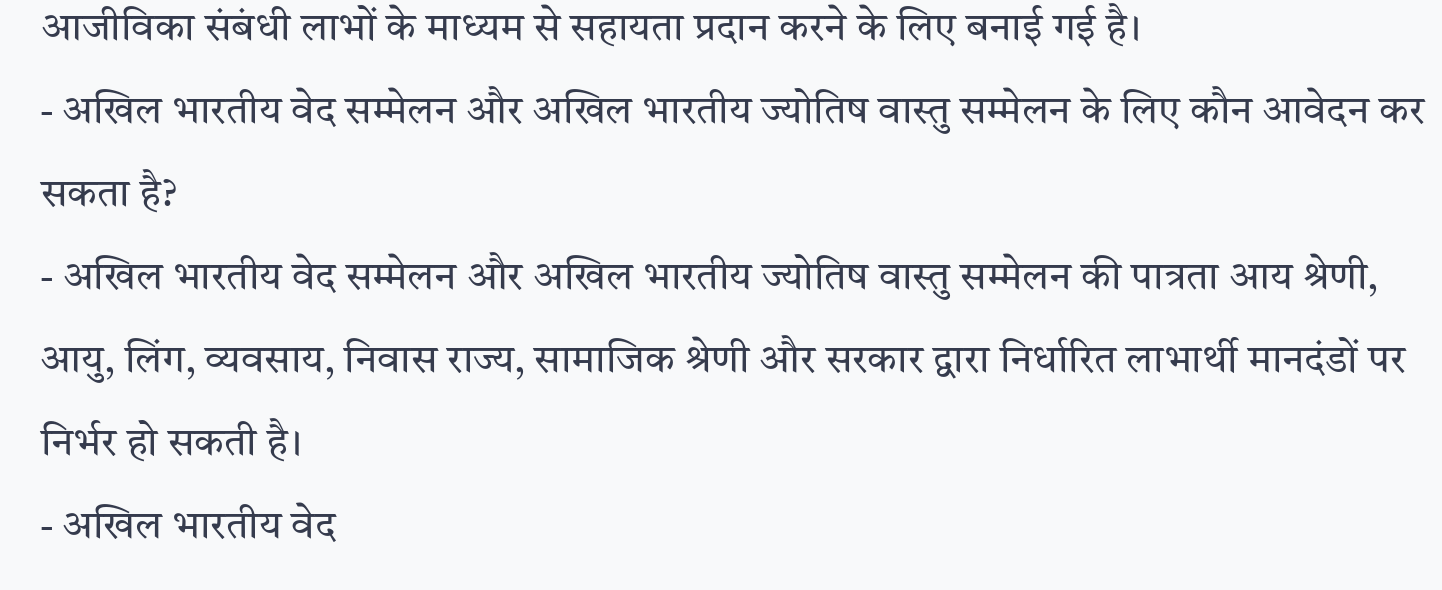आजीविका संबंधी लाभों के माध्यम से सहायता प्रदान करने के लिए बनाई गई है।
- अखिल भारतीय वेद सम्मेलन और अखिल भारतीय ज्योतिष वास्तु सम्मेलन के लिए कौन आवेदन कर सकता है?
- अखिल भारतीय वेद सम्मेलन और अखिल भारतीय ज्योतिष वास्तु सम्मेलन की पात्रता आय श्रेणी, आयु, लिंग, व्यवसाय, निवास राज्य, सामाजिक श्रेणी और सरकार द्वारा निर्धारित लाभार्थी मानदंडों पर निर्भर हो सकती है।
- अखिल भारतीय वेद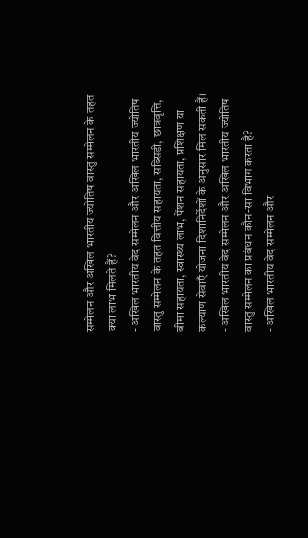सम्मेलन और अखिल भारतीय ज्योतिष वास्तु सम्मेलन के तहत क्या लाभ मिलते हैं?
- अखिल भारतीय वेद सम्मेलन और अखिल भारतीय ज्योतिष वास्तु सम्मेलन के तहत वित्तीय सहायता, सब्सिडी, छात्रवृत्ति, बीमा सहायता, स्वास्थ्य लाभ, पेंशन सहायता, प्रशिक्षण या कल्याण सेवाएँ योजना दिशानिर्देशों के अनुसार मिल सकती हैं।
- अखिल भारतीय वेद सम्मेलन और अखिल भारतीय ज्योतिष वास्तु सम्मेलन का प्रबंधन कौन-सा विभाग करता है?
- अखिल भारतीय वेद सम्मेलन और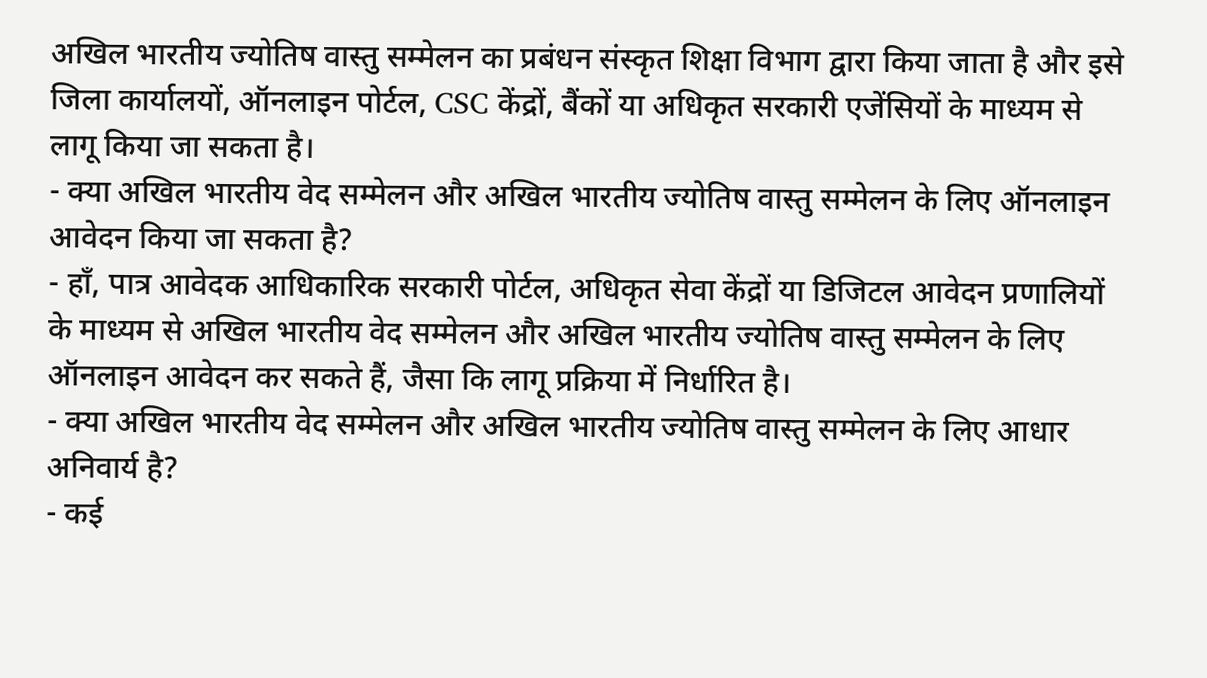अखिल भारतीय ज्योतिष वास्तु सम्मेलन का प्रबंधन संस्कृत शिक्षा विभाग द्वारा किया जाता है और इसे जिला कार्यालयों, ऑनलाइन पोर्टल, CSC केंद्रों, बैंकों या अधिकृत सरकारी एजेंसियों के माध्यम से लागू किया जा सकता है।
- क्या अखिल भारतीय वेद सम्मेलन और अखिल भारतीय ज्योतिष वास्तु सम्मेलन के लिए ऑनलाइन आवेदन किया जा सकता है?
- हाँ, पात्र आवेदक आधिकारिक सरकारी पोर्टल, अधिकृत सेवा केंद्रों या डिजिटल आवेदन प्रणालियों के माध्यम से अखिल भारतीय वेद सम्मेलन और अखिल भारतीय ज्योतिष वास्तु सम्मेलन के लिए ऑनलाइन आवेदन कर सकते हैं, जैसा कि लागू प्रक्रिया में निर्धारित है।
- क्या अखिल भारतीय वेद सम्मेलन और अखिल भारतीय ज्योतिष वास्तु सम्मेलन के लिए आधार अनिवार्य है?
- कई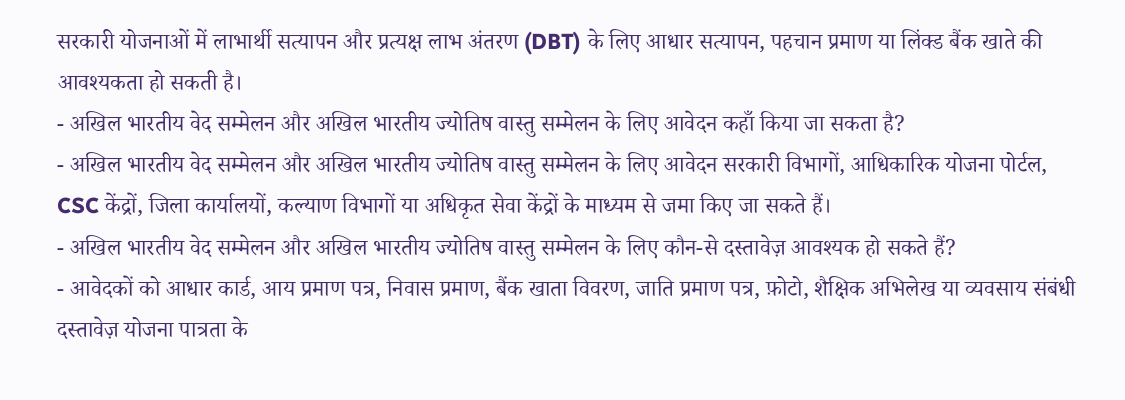सरकारी योजनाओं में लाभार्थी सत्यापन और प्रत्यक्ष लाभ अंतरण (DBT) के लिए आधार सत्यापन, पहचान प्रमाण या लिंक्ड बैंक खाते की आवश्यकता हो सकती है।
- अखिल भारतीय वेद सम्मेलन और अखिल भारतीय ज्योतिष वास्तु सम्मेलन के लिए आवेदन कहाँ किया जा सकता है?
- अखिल भारतीय वेद सम्मेलन और अखिल भारतीय ज्योतिष वास्तु सम्मेलन के लिए आवेदन सरकारी विभागों, आधिकारिक योजना पोर्टल, CSC केंद्रों, जिला कार्यालयों, कल्याण विभागों या अधिकृत सेवा केंद्रों के माध्यम से जमा किए जा सकते हैं।
- अखिल भारतीय वेद सम्मेलन और अखिल भारतीय ज्योतिष वास्तु सम्मेलन के लिए कौन-से दस्तावेज़ आवश्यक हो सकते हैं?
- आवेदकों को आधार कार्ड, आय प्रमाण पत्र, निवास प्रमाण, बैंक खाता विवरण, जाति प्रमाण पत्र, फ़ोटो, शैक्षिक अभिलेख या व्यवसाय संबंधी दस्तावेज़ योजना पात्रता के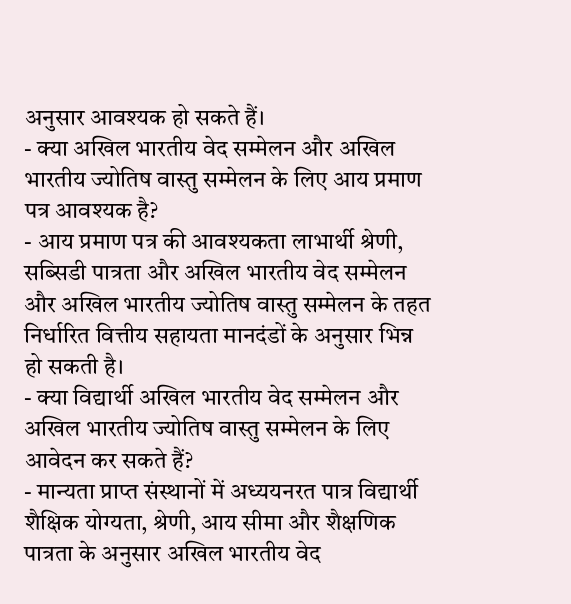अनुसार आवश्यक हो सकते हैं।
- क्या अखिल भारतीय वेद सम्मेलन और अखिल भारतीय ज्योतिष वास्तु सम्मेलन के लिए आय प्रमाण पत्र आवश्यक है?
- आय प्रमाण पत्र की आवश्यकता लाभार्थी श्रेणी, सब्सिडी पात्रता और अखिल भारतीय वेद सम्मेलन और अखिल भारतीय ज्योतिष वास्तु सम्मेलन के तहत निर्धारित वित्तीय सहायता मानदंडों के अनुसार भिन्न हो सकती है।
- क्या विद्यार्थी अखिल भारतीय वेद सम्मेलन और अखिल भारतीय ज्योतिष वास्तु सम्मेलन के लिए आवेदन कर सकते हैं?
- मान्यता प्राप्त संस्थानों में अध्ययनरत पात्र विद्यार्थी शैक्षिक योग्यता, श्रेणी, आय सीमा और शैक्षणिक पात्रता के अनुसार अखिल भारतीय वेद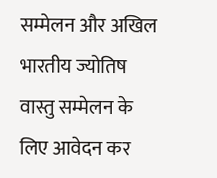सम्मेलन और अखिल भारतीय ज्योतिष वास्तु सम्मेलन के लिए आवेदन कर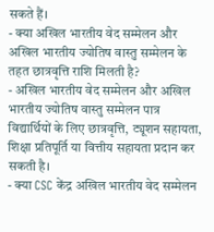सकते हैं।
- क्या अखिल भारतीय वेद सम्मेलन और अखिल भारतीय ज्योतिष वास्तु सम्मेलन के तहत छात्रवृत्ति राशि मिलती है?
- अखिल भारतीय वेद सम्मेलन और अखिल भारतीय ज्योतिष वास्तु सम्मेलन पात्र विद्यार्थियों के लिए छात्रवृत्ति, ट्यूशन सहायता, शिक्षा प्रतिपूर्ति या वित्तीय सहायता प्रदान कर सकती है।
- क्या CSC केंद्र अखिल भारतीय वेद सम्मेलन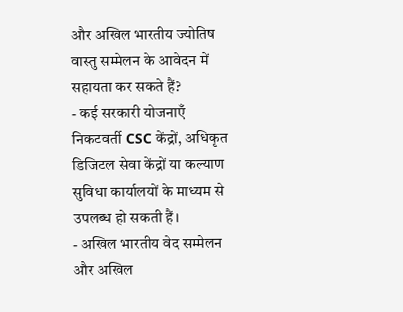और अखिल भारतीय ज्योतिष वास्तु सम्मेलन के आवेदन में सहायता कर सकते हैं?
- कई सरकारी योजनाएँ निकटवर्ती CSC केंद्रों, अधिकृत डिजिटल सेवा केंद्रों या कल्याण सुविधा कार्यालयों के माध्यम से उपलब्ध हो सकती हैं।
- अखिल भारतीय वेद सम्मेलन और अखिल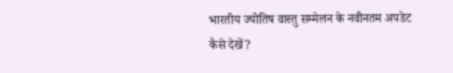भारतीय ज्योतिष वास्तु सम्मेलन के नवीनतम अपडेट कैसे देखें?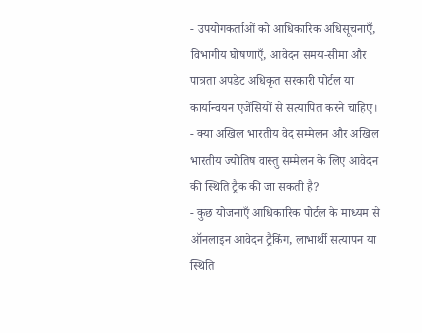- उपयोगकर्ताओं को आधिकारिक अधिसूचनाएँ, विभागीय घोषणाएँ, आवेदन समय-सीमा और पात्रता अपडेट अधिकृत सरकारी पोर्टल या कार्यान्वयन एजेंसियों से सत्यापित करने चाहिए।
- क्या अखिल भारतीय वेद सम्मेलन और अखिल भारतीय ज्योतिष वास्तु सम्मेलन के लिए आवेदन की स्थिति ट्रैक की जा सकती है?
- कुछ योजनाएँ आधिकारिक पोर्टल के माध्यम से ऑनलाइन आवेदन ट्रैकिंग, लाभार्थी सत्यापन या स्थिति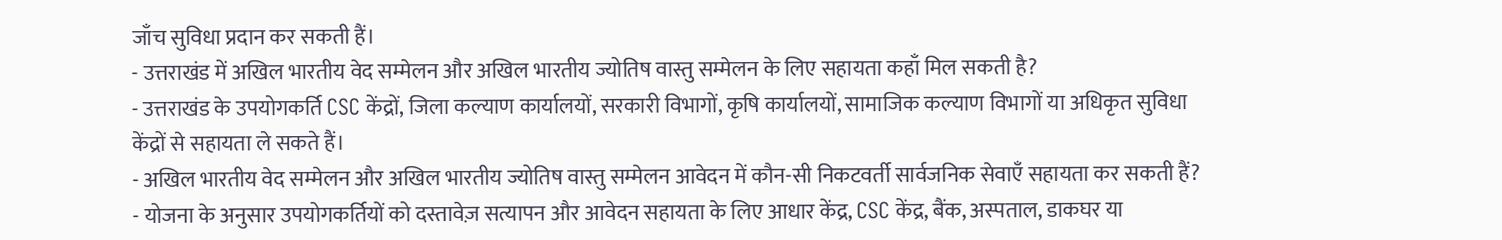जाँच सुविधा प्रदान कर सकती हैं।
- उत्तराखंड में अखिल भारतीय वेद सम्मेलन और अखिल भारतीय ज्योतिष वास्तु सम्मेलन के लिए सहायता कहाँ मिल सकती है?
- उत्तराखंड के उपयोगकर्ति CSC केंद्रों, जिला कल्याण कार्यालयों, सरकारी विभागों, कृषि कार्यालयों, सामाजिक कल्याण विभागों या अधिकृत सुविधा केंद्रों से सहायता ले सकते हैं।
- अखिल भारतीय वेद सम्मेलन और अखिल भारतीय ज्योतिष वास्तु सम्मेलन आवेदन में कौन-सी निकटवर्ती सार्वजनिक सेवाएँ सहायता कर सकती हैं?
- योजना के अनुसार उपयोगकर्तियों को दस्तावेज़ सत्यापन और आवेदन सहायता के लिए आधार केंद्र, CSC केंद्र, बैंक, अस्पताल, डाकघर या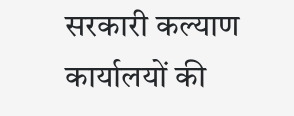सरकारी कल्याण कार्यालयों की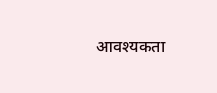आवश्यकता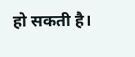हो सकती है।